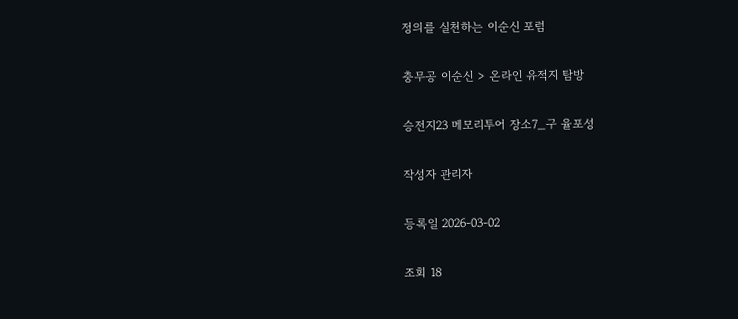정의를 실천하는 이순신 포럼

충무공 이순신 > 온라인 유적지 탐방

승전지23 메모리투어 장소7_구 율포성

작성자 관리자

등록일 2026-03-02

조회 18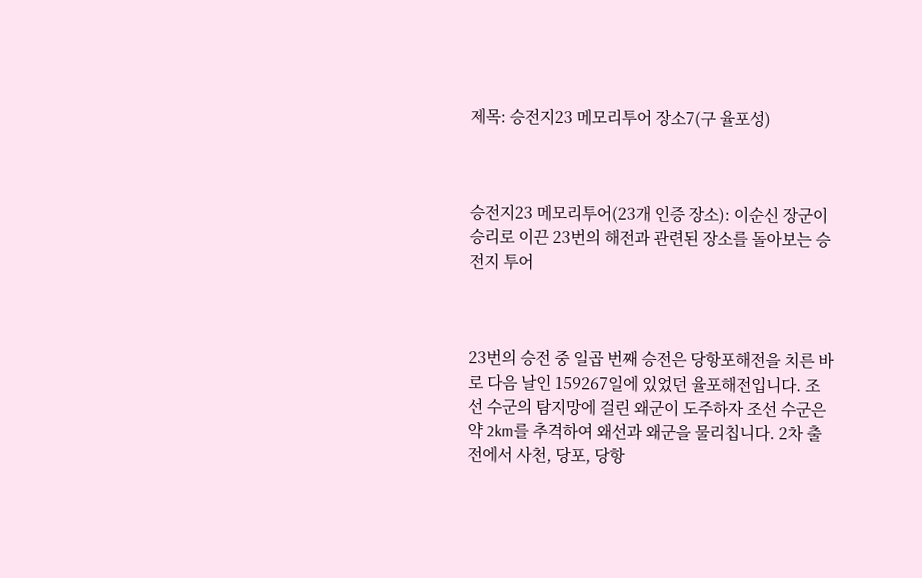제목: 승전지23 메모리투어 장소7(구 율포성)



승전지23 메모리투어(23개 인증 장소): 이순신 장군이 승리로 이끈 23번의 해전과 관련된 장소를 돌아보는 승전지 투어



23번의 승전 중 일곱 번째 승전은 당항포해전을 치른 바로 다음 날인 159267일에 있었던 율포해전입니다. 조선 수군의 탐지망에 걸린 왜군이 도주하자 조선 수군은 약 2km를 추격하여 왜선과 왜군을 물리칩니다. 2차 출전에서 사천, 당포, 당항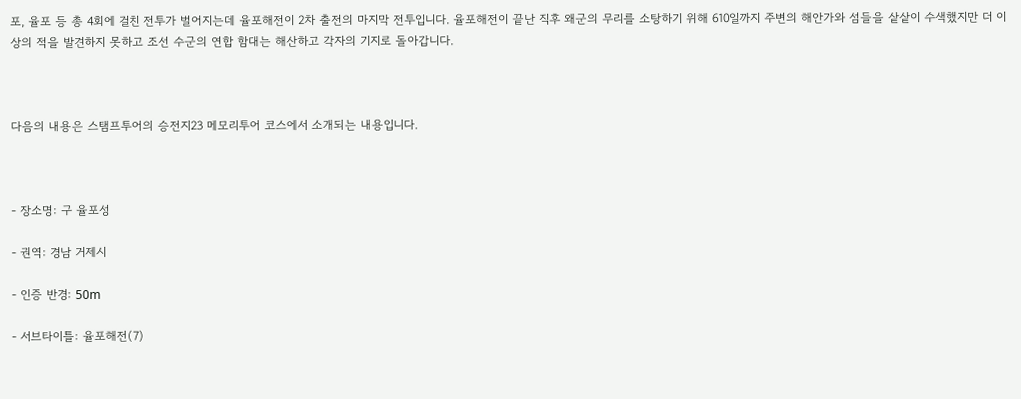포, 율포 등 총 4회에 걸친 전투가 벌어지는데 율포해전이 2차 출전의 마지막 전투입니다. 율포해전이 끝난 직후 왜군의 무리를 소탕하기 위해 610일까지 주변의 해안가와 섬들을 샅샅이 수색했지만 더 이상의 적을 발견하지 못하고 조선 수군의 연합 함대는 해산하고 각자의 기지로 돌아갑니다.



다음의 내용은 스탬프투어의 승전지23 메모리투어 코스에서 소개되는 내용입니다.



- 장소명: 구 율포성

- 권역: 경남 거제시

- 인증 반경: 50m

- 서브타이틀: 율포해전(7)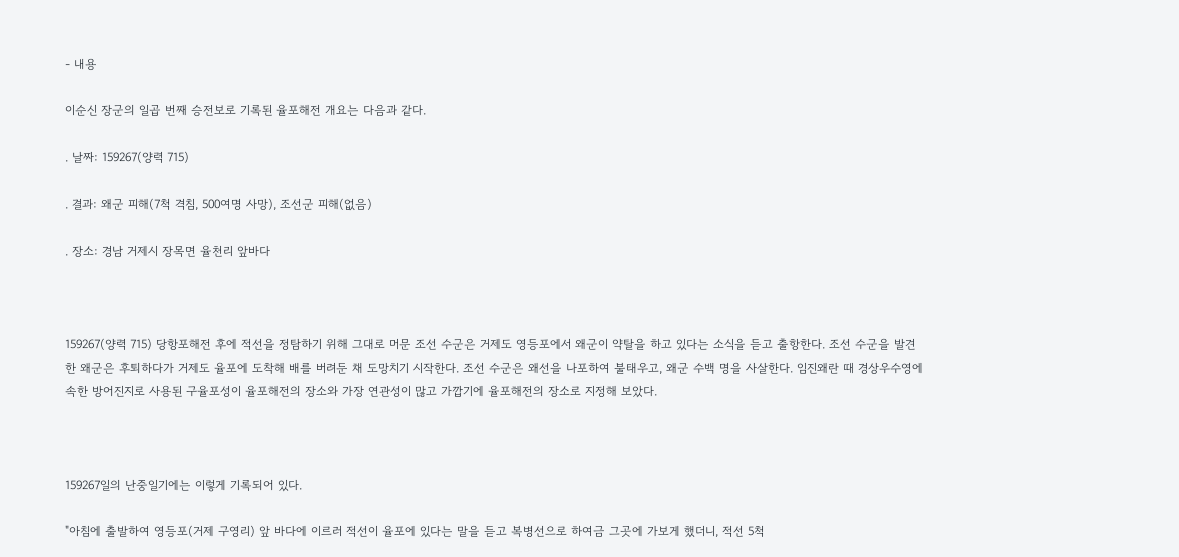- 내용

이순신 장군의 일곱 번째 승전보로 기록된 율포해전 개요는 다음과 같다.

. 날짜: 159267(양력 715)

. 결과: 왜군 피해(7척 격침, 500여명 사망), 조선군 피해(없음)

. 장소: 경남 거제시 장목면 율천리 앞바다



159267(양력 715) 당항포해전 후에 적선을 정탐하기 위해 그대로 머문 조선 수군은 거제도 영등포에서 왜군이 약탈을 하고 있다는 소식을 듣고 출항한다. 조선 수군을 발견한 왜군은 후퇴하다가 거제도 율포에 도착해 배를 버려둔 채 도망치기 시작한다. 조선 수군은 왜선을 나포하여 불태우고, 왜군 수백 명을 사살한다. 임진왜란 때 경상우수영에 속한 방어진지로 사용된 구율포성이 율포해전의 장소와 가장 연관성이 많고 가깝기에 율포해전의 장소로 지정해 보았다.



159267일의 난중일기에는 이렇게 기록되어 있다.

"아침에 출발하여 영등포(거제 구영리) 앞 바다에 이르러 적선이 율포에 있다는 말을 듣고 복병선으로 하여금 그곳에 가보게 했더니, 적선 5척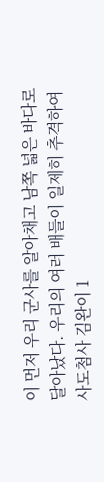이 먼저 우리 군사를 알아채고 남쪽 넓은 바다로 달아났다. 우리의 여러 배들이 일제히 추격하여 사도첨사 김완이 1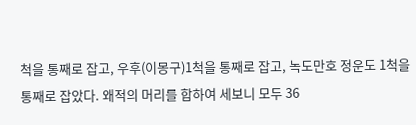척을 통째로 잡고, 우후(이몽구)1척을 통째로 잡고, 녹도만호 정운도 1척을 통째로 잡았다. 왜적의 머리를 합하여 세보니 모두 36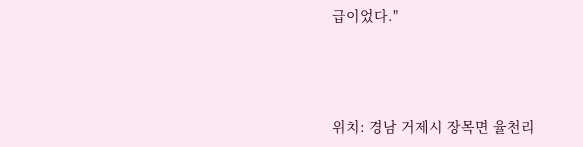급이었다."



위치: 경남 거제시 장목면 율천리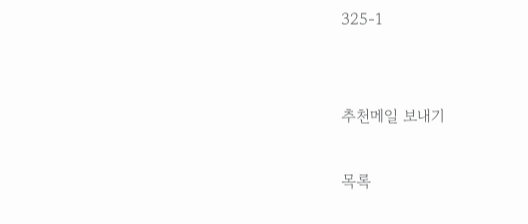325-1


추천메일 보내기

목록